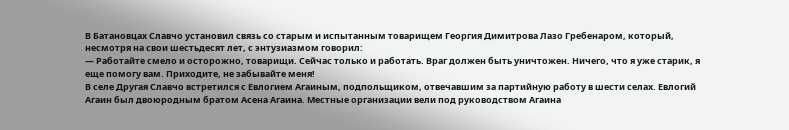В Батановцах Славчо установил связь со старым и испытанным товарищем Георгия Димитрова Лазо Гребенаром, который, несмотря на свои шестьдесят лет, с энтузиазмом говорил:
— Работайте смело и осторожно, товарищи. Сейчас только и работать. Враг должен быть уничтожен. Ничего, что я уже старик, я еще помогу вам. Приходите, не забывайте меня!
В селе Другая Славчо встретился с Евлогием Агаиным, подпольщиком, отвечавшим за партийную работу в шести селах. Евлогий Агаин был двоюродным братом Асена Агаина. Местные организации вели под руководством Агаина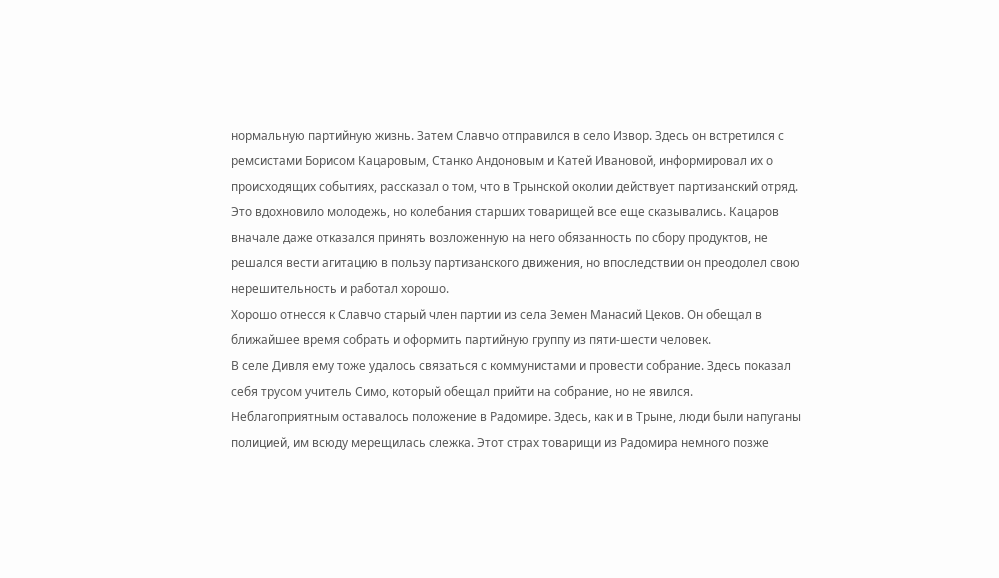нормальную партийную жизнь. Затем Славчо отправился в село Извор. Здесь он встретился с ремсистами Борисом Кацаровым, Станко Андоновым и Катей Ивановой, информировал их о происходящих событиях, рассказал о том, что в Трынской околии действует партизанский отряд. Это вдохновило молодежь, но колебания старших товарищей все еще сказывались. Кацаров вначале даже отказался принять возложенную на него обязанность по сбору продуктов, не решался вести агитацию в пользу партизанского движения, но впоследствии он преодолел свою нерешительность и работал хорошо.
Хорошо отнесся к Славчо старый член партии из села Земен Манасий Цеков. Он обещал в ближайшее время собрать и оформить партийную группу из пяти-шести человек.
В селе Дивля ему тоже удалось связаться с коммунистами и провести собрание. Здесь показал себя трусом учитель Симо, который обещал прийти на собрание, но не явился.
Неблагоприятным оставалось положение в Радомире. Здесь, как и в Трыне, люди были напуганы полицией, им всюду мерещилась слежка. Этот страх товарищи из Радомира немного позже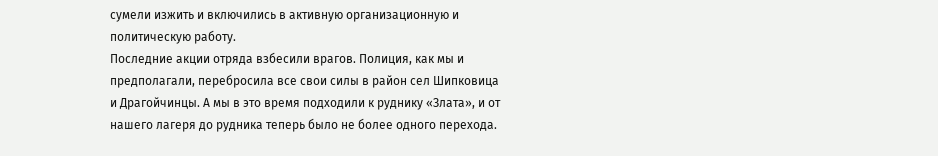сумели изжить и включились в активную организационную и политическую работу.
Последние акции отряда взбесили врагов. Полиция, как мы и предполагали, перебросила все свои силы в район сел Шипковица и Драгойчинцы. А мы в это время подходили к руднику «Злата», и от нашего лагеря до рудника теперь было не более одного перехода.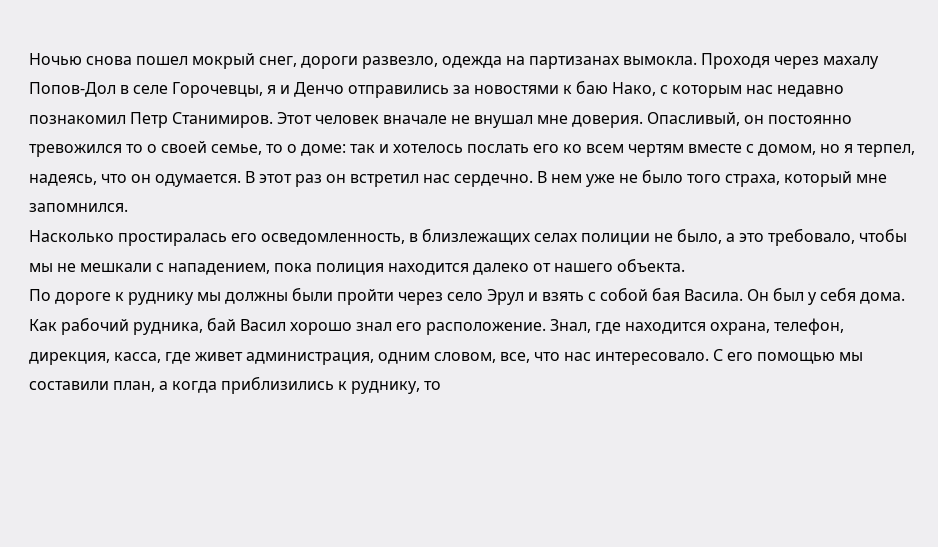Ночью снова пошел мокрый снег, дороги развезло, одежда на партизанах вымокла. Проходя через махалу Попов-Дол в селе Горочевцы, я и Денчо отправились за новостями к баю Нако, с которым нас недавно познакомил Петр Станимиров. Этот человек вначале не внушал мне доверия. Опасливый, он постоянно тревожился то о своей семье, то о доме: так и хотелось послать его ко всем чертям вместе с домом, но я терпел, надеясь, что он одумается. В этот раз он встретил нас сердечно. В нем уже не было того страха, который мне запомнился.
Насколько простиралась его осведомленность, в близлежащих селах полиции не было, а это требовало, чтобы мы не мешкали с нападением, пока полиция находится далеко от нашего объекта.
По дороге к руднику мы должны были пройти через село Эрул и взять с собой бая Васила. Он был у себя дома. Как рабочий рудника, бай Васил хорошо знал его расположение. Знал, где находится охрана, телефон, дирекция, касса, где живет администрация, одним словом, все, что нас интересовало. С его помощью мы составили план, а когда приблизились к руднику, то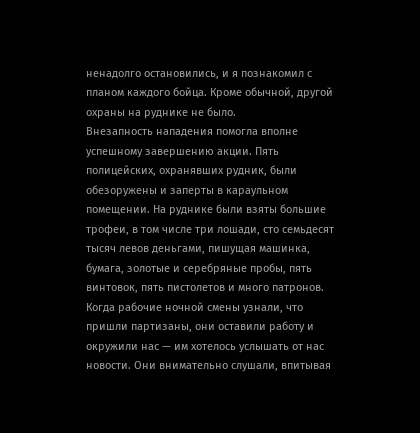ненадолго остановились, и я познакомил с планом каждого бойца. Кроме обычной, другой охраны на руднике не было.
Внезапность нападения помогла вполне успешному завершению акции. Пять полицейских, охранявших рудник, были обезоружены и заперты в караульном помещении. На руднике были взяты большие трофеи, в том числе три лошади, сто семьдесят тысяч левов деньгами, пишущая машинка, бумага, золотые и серебряные пробы, пять винтовок, пять пистолетов и много патронов. Когда рабочие ночной смены узнали, что пришли партизаны, они оставили работу и окружили нас — им хотелось услышать от нас новости. Они внимательно слушали, впитывая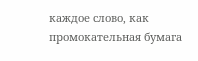каждое слово, как промокательная бумага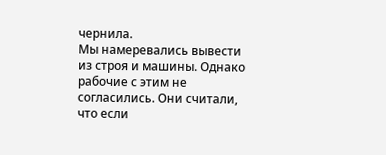чернила.
Мы намеревались вывести из строя и машины. Однако рабочие с этим не согласились. Они считали, что если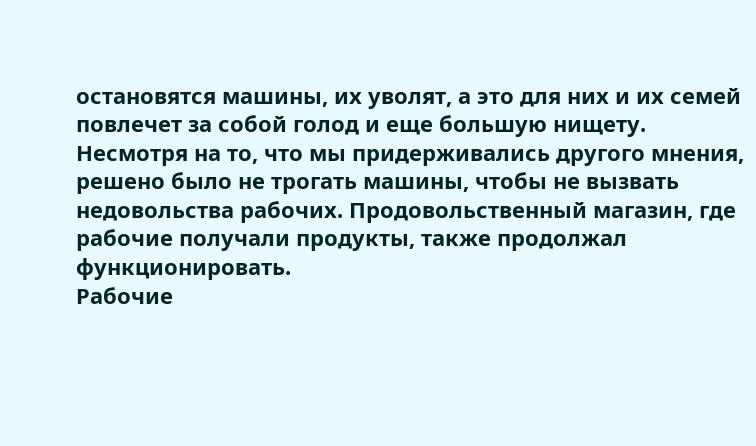остановятся машины, их уволят, а это для них и их семей повлечет за собой голод и еще большую нищету. Несмотря на то, что мы придерживались другого мнения, решено было не трогать машины, чтобы не вызвать недовольства рабочих. Продовольственный магазин, где рабочие получали продукты, также продолжал функционировать.
Рабочие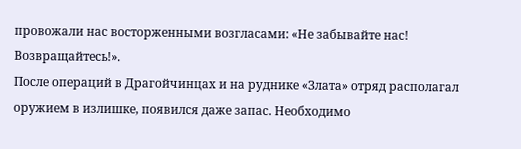провожали нас восторженными возгласами: «Не забывайте нас! Возвращайтесь!».
После операций в Драгойчинцах и на руднике «Злата» отряд располагал оружием в излишке, появился даже запас. Необходимо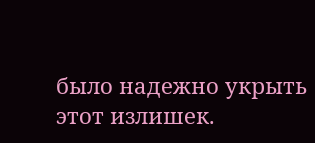было надежно укрыть этот излишек.